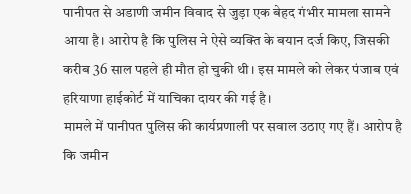पानीपत से अडाणी जमीन विवाद से जुड़ा एक बेहद गंभीर मामला सामने आया है। आरोप है कि पुलिस ने ऐसे व्यक्ति के बयान दर्ज किए, जिसकी करीब 36 साल पहले ही मौत हो चुकी थी। इस मामले को लेकर पंजाब एवं हरियाणा हाईकोर्ट में याचिका दायर की गई है।
मामले में पानीपत पुलिस की कार्यप्रणाली पर सवाल उठाए गए हैं। आरोप है कि जमीन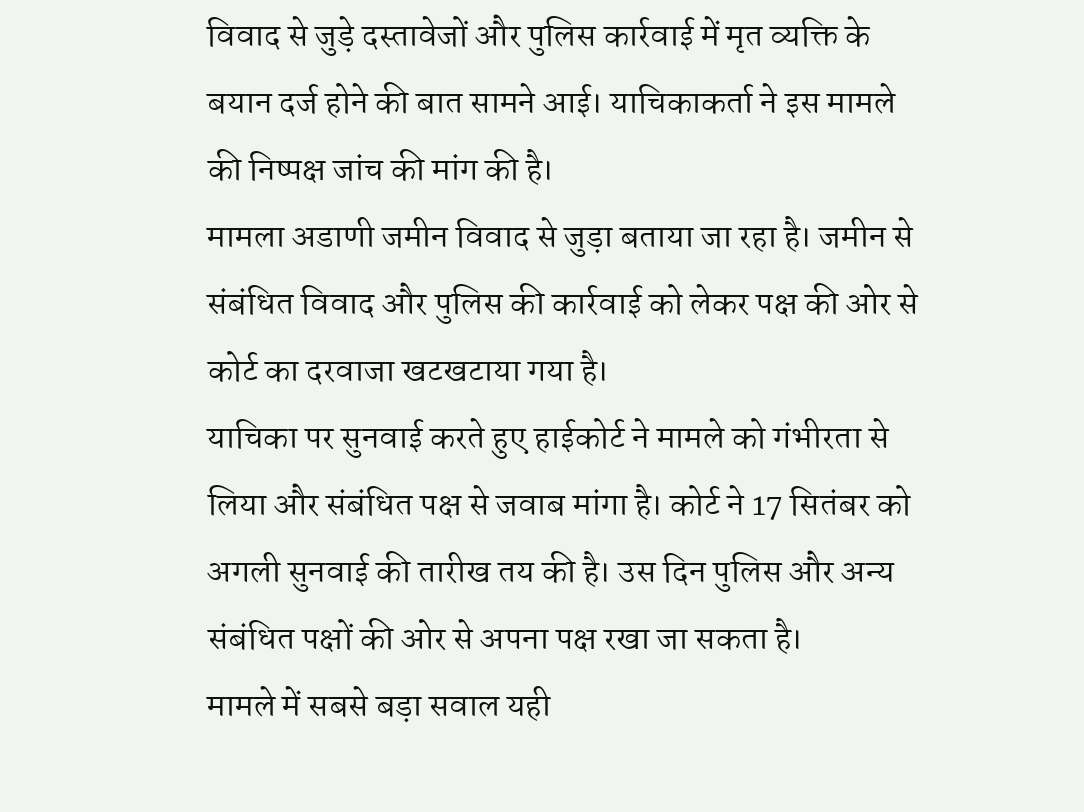विवाद से जुड़े दस्तावेजों और पुलिस कार्रवाई में मृत व्यक्ति के बयान दर्ज होने की बात सामने आई। याचिकाकर्ता ने इस मामले की निष्पक्ष जांच की मांग की है।
मामला अडाणी जमीन विवाद से जुड़ा बताया जा रहा है। जमीन से संबंधित विवाद और पुलिस की कार्रवाई को लेकर पक्ष की ओर से कोर्ट का दरवाजा खटखटाया गया है।
याचिका पर सुनवाई करते हुए हाईकोर्ट ने मामले को गंभीरता से लिया और संबंधित पक्ष से जवाब मांगा है। कोर्ट ने 17 सितंबर को अगली सुनवाई की तारीख तय की है। उस दिन पुलिस और अन्य संबंधित पक्षों की ओर से अपना पक्ष रखा जा सकता है।
मामले में सबसे बड़ा सवाल यही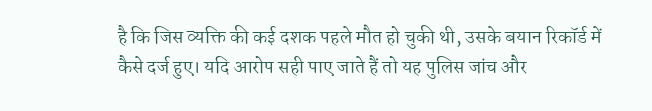है कि जिस व्यक्ति की कई दशक पहले मौत हो चुकी थी, उसके बयान रिकॉर्ड में कैसे दर्ज हुए। यदि आरोप सही पाए जाते हैं तो यह पुलिस जांच और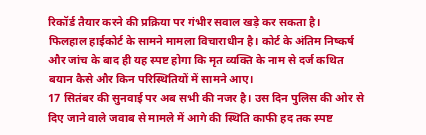रिकॉर्ड तैयार करने की प्रक्रिया पर गंभीर सवाल खड़े कर सकता है।
फिलहाल हाईकोर्ट के सामने मामला विचाराधीन है। कोर्ट के अंतिम निष्कर्ष और जांच के बाद ही यह स्पष्ट होगा कि मृत व्यक्ति के नाम से दर्ज कथित बयान कैसे और किन परिस्थितियों में सामने आए।
17 सितंबर की सुनवाई पर अब सभी की नजर है। उस दिन पुलिस की ओर से दिए जाने वाले जवाब से मामले में आगे की स्थिति काफी हद तक स्पष्ट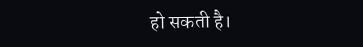हो सकती है।